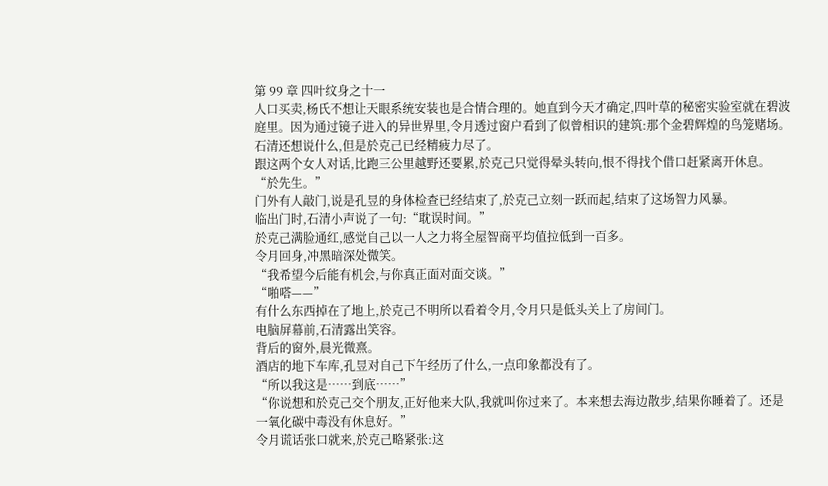第 99 章 四叶纹身之十一
人口买卖,杨氏不想让天眼系统安装也是合情合理的。她直到今天才确定,四叶草的秘密实验室就在碧波庭里。因为通过镜子进入的异世界里,令月透过窗户看到了似曾相识的建筑:那个金碧辉煌的鸟笼赌场。
石清还想说什么,但是於克己已经精疲力尽了。
跟这两个女人对话,比跑三公里越野还要累,於克己只觉得晕头转向,恨不得找个借口赶紧离开休息。
“於先生。”
门外有人敲门,说是孔昱的身体检查已经结束了,於克己立刻一跃而起,结束了这场智力风暴。
临出门时,石清小声说了一句:“耽误时间。”
於克己满脸通红,感觉自己以一人之力将全屋智商平均值拉低到一百多。
令月回身,冲黑暗深处微笑。
“我希望今后能有机会,与你真正面对面交谈。”
“啪嗒——”
有什么东西掉在了地上,於克己不明所以看着令月,令月只是低头关上了房间门。
电脑屏幕前,石清露出笑容。
背后的窗外,晨光微熹。
酒店的地下车库,孔昱对自己下午经历了什么,一点印象都没有了。
“所以我这是……到底……”
“你说想和於克己交个朋友,正好他来大队,我就叫你过来了。本来想去海边散步,结果你睡着了。还是一氧化碳中毒没有休息好。”
令月谎话张口就来,於克己略紧张:这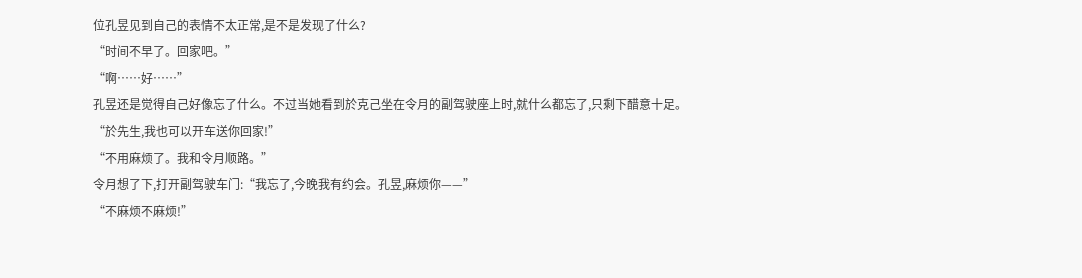位孔昱见到自己的表情不太正常,是不是发现了什么?
“时间不早了。回家吧。”
“啊……好……”
孔昱还是觉得自己好像忘了什么。不过当她看到於克己坐在令月的副驾驶座上时,就什么都忘了,只剩下醋意十足。
“於先生,我也可以开车送你回家!”
“不用麻烦了。我和令月顺路。”
令月想了下,打开副驾驶车门:“我忘了,今晚我有约会。孔昱,麻烦你——”
“不麻烦不麻烦!”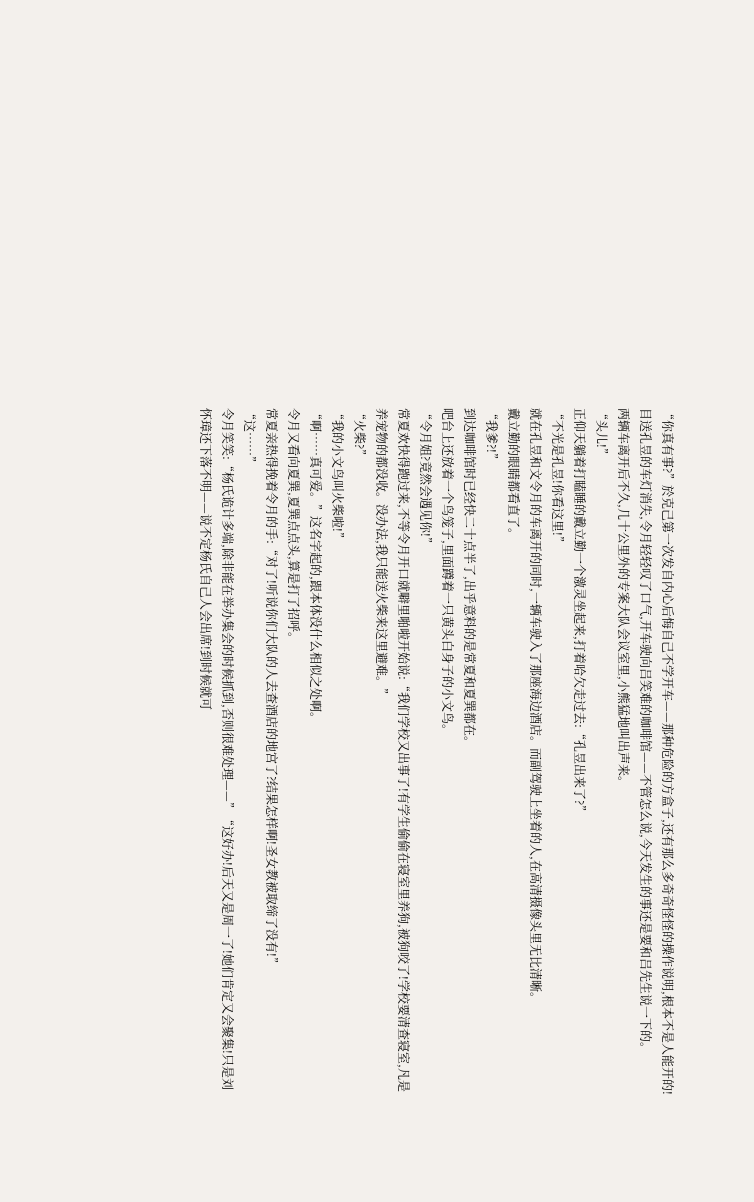“你真有事?”於克己第一次发自内心后悔自己不学开车——那种危险的方盒子,还有那么多奇奇怪怪的操作说明,根本不是人能开的!
目送孔昱的车灯消失,令月轻轻叹了口气,开车驶向吕笑难的咖啡馆——不管怎么说,今天发生的事还是要和吕先生说一下的。
两辆车离开后不久,几十公里外的专案大队会议室里,小熊猛地叫出声来。
“头儿!”
正仰天躺着打瞌睡的戴立勤一个激灵坐起来,打着哈欠走过去:“孔昱出来了?”
“不光是孔昱!你看这里!”
就在孔昱和文令月的车离开的同时,一辆车驶入了那座海边酒店。而副驾驶上坐着的人,在高清摄像头里无比清晰。
戴立勤的眼睛都看直了。
“我爹?!”
到达咖啡馆时已经快二十点半了,出乎意料的是常夏和夏巽都在。
吧台上还放着一个鸟笼子,里面蹲着一只黄头白身子的小文鸟。
“令月姐?竟然会遇见你!”
常夏欢快得跑过来,不等令月开口就噼里啪啦开始说:“我们学校又出事了!有学生偷偷在寝室里养狗,被狗咬了!学校要清查寝室,凡是养宠物的都没收。没办法,我只能送火柴来这里避难。”
“火柴?”
“我的小文鸟叫火柴啦!”
“啊……真可爱。”这名字起的,跟本体没什么相似之处啊。
令月又看向夏巽,夏巽点点头,算是打了招呼。
常夏亲热得挽着令月的手:“对了!听说你们大队的人去查酒店的地宫了?结果怎样啊!圣女教被取缔了没有!”
“这……”
令月笑笑:“杨氏诡计多端,除非能在举办集会的时候抓到,否则很难处理——”“这好办!后天又是周一了!她们肯定又会聚集!只是刘怀璋还下落不明——说不定杨氏自己人会出席!到时候就可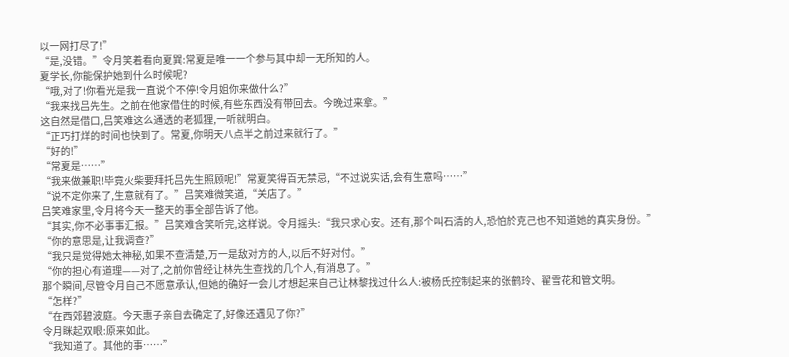以一网打尽了!”
“是,没错。”令月笑着看向夏巽:常夏是唯一一个参与其中却一无所知的人。
夏学长,你能保护她到什么时候呢?
“哦,对了!你看光是我一直说个不停!令月姐你来做什么?”
“我来找吕先生。之前在他家借住的时候,有些东西没有带回去。今晚过来拿。”
这自然是借口,吕笑难这么通透的老狐狸,一听就明白。
“正巧打烊的时间也快到了。常夏,你明天八点半之前过来就行了。”
“好的!”
“常夏是……”
“我来做兼职!毕竟火柴要拜托吕先生照顾呢!”常夏笑得百无禁忌,“不过说实话,会有生意吗……”
“说不定你来了,生意就有了。”吕笑难微笑道,“关店了。”
吕笑难家里,令月将今天一整天的事全部告诉了他。
“其实,你不必事事汇报。”吕笑难含笑听完,这样说。令月摇头:“我只求心安。还有,那个叫石清的人,恐怕於克己也不知道她的真实身份。”
“你的意思是,让我调查?”
“我只是觉得她太神秘,如果不查清楚,万一是敌对方的人,以后不好对付。”
“你的担心有道理——对了,之前你曾经让林先生查找的几个人,有消息了。”
那个瞬间,尽管令月自己不愿意承认,但她的确好一会儿才想起来自己让林黎找过什么人:被杨氏控制起来的张鹤玲、翟雪花和管文明。
“怎样?”
“在西郊碧波庭。今天惠子亲自去确定了,好像还遇见了你?”
令月眯起双眼:原来如此。
“我知道了。其他的事……”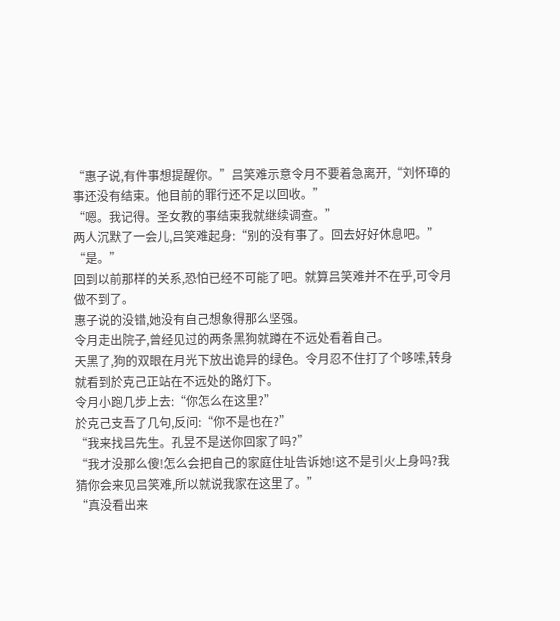“惠子说,有件事想提醒你。”吕笑难示意令月不要着急离开,“刘怀璋的事还没有结束。他目前的罪行还不足以回收。”
“嗯。我记得。圣女教的事结束我就继续调查。”
两人沉默了一会儿,吕笑难起身:“别的没有事了。回去好好休息吧。”
“是。”
回到以前那样的关系,恐怕已经不可能了吧。就算吕笑难并不在乎,可令月做不到了。
惠子说的没错,她没有自己想象得那么坚强。
令月走出院子,曾经见过的两条黑狗就蹲在不远处看着自己。
天黑了,狗的双眼在月光下放出诡异的绿色。令月忍不住打了个哆嗦,转身就看到於克己正站在不远处的路灯下。
令月小跑几步上去:“你怎么在这里?”
於克己支吾了几句,反问:“你不是也在?”
“我来找吕先生。孔昱不是送你回家了吗?”
“我才没那么傻!怎么会把自己的家庭住址告诉她!这不是引火上身吗?我猜你会来见吕笑难,所以就说我家在这里了。”
“真没看出来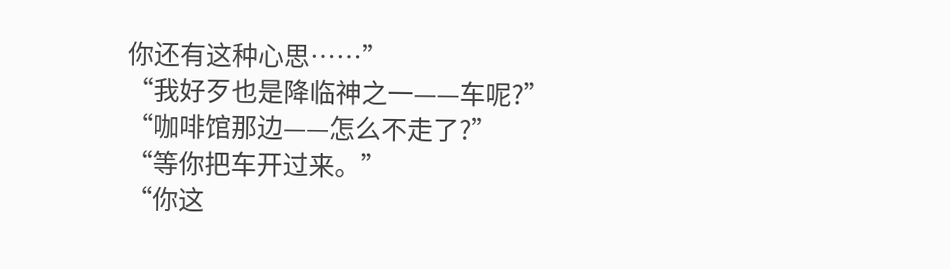你还有这种心思……”
“我好歹也是降临神之一——车呢?”
“咖啡馆那边——怎么不走了?”
“等你把车开过来。”
“你这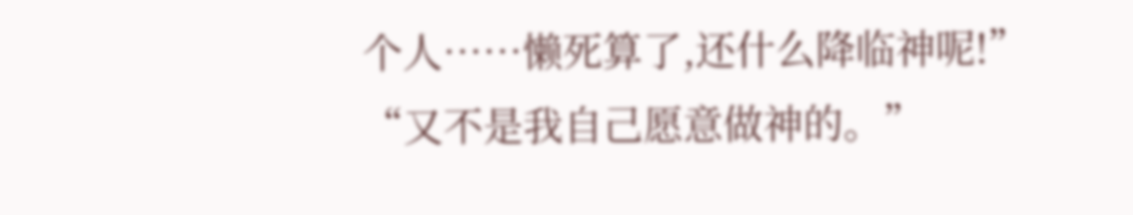个人……懒死算了,还什么降临神呢!”
“又不是我自己愿意做神的。”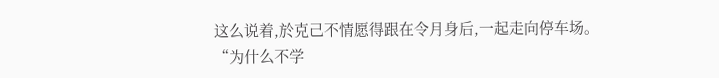这么说着,於克己不情愿得跟在令月身后,一起走向停车场。
“为什么不学